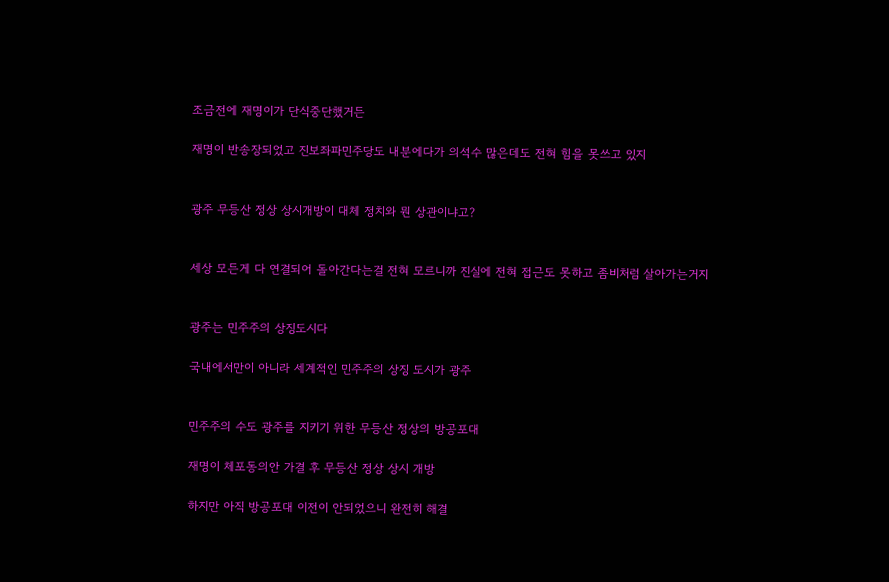조금전에 재명이가 단식중단했거든

재명이 반송장되었고 진보좌파민주당도 내분에다가 의석수 많은데도 전혀 힘을 못쓰고 있지


광주 무등산 정상 상시개방이 대체 정치와 뭔 상관이냐고?


세상 모든게 다 연결되어 돌아간다는걸 전혀 모르니까 진실에 전혀 접근도 못하고 좀비처럼 살아가는거지


광주는 민주주의 상징도시다

국내에서만이 아니라 세계적인 민주주의 상징 도시가 광주


민주주의 수도 광주를 지키기 위한 무등산 정상의 방공포대

재명이 체포동의안 가결 후 무등산 정상 상시 개방

하지만 아직 방공포대 이전이 안되었으니 완전히 해결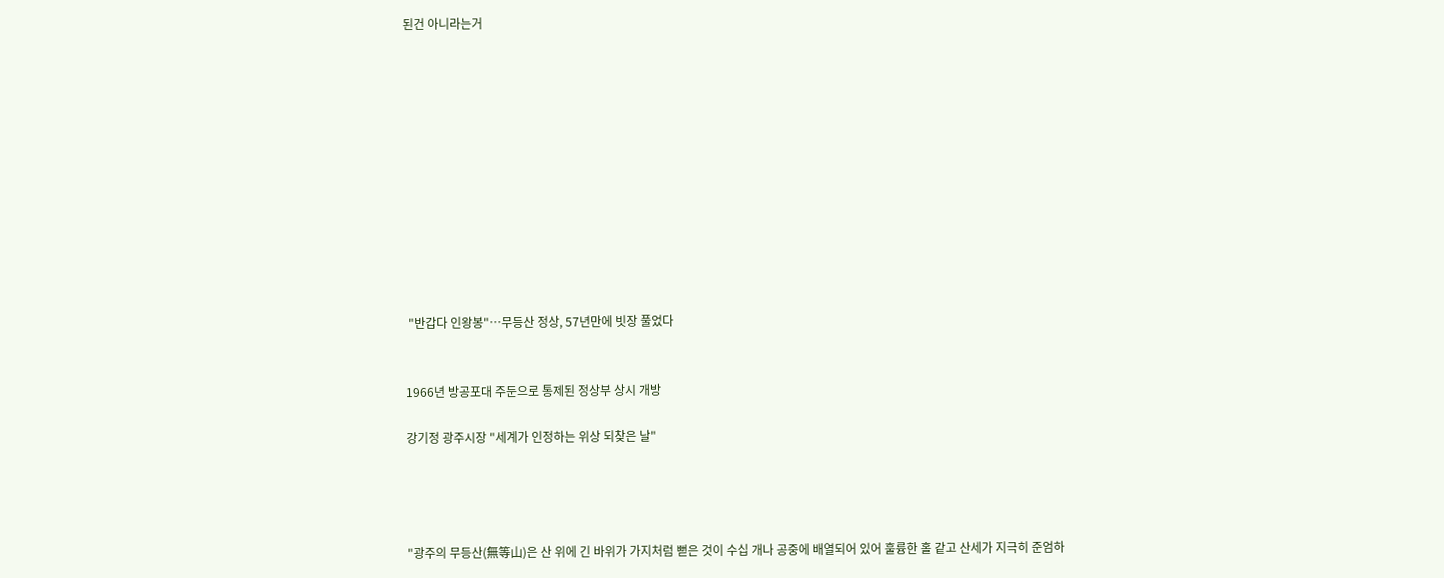된건 아니라는거












 "반갑다 인왕봉"…무등산 정상, 57년만에 빗장 풀었다


1966년 방공포대 주둔으로 통제된 정상부 상시 개방

강기정 광주시장 "세계가 인정하는 위상 되찾은 날"




"광주의 무등산(無等山)은 산 위에 긴 바위가 가지처럼 뻗은 것이 수십 개나 공중에 배열되어 있어 훌륭한 홀 같고 산세가 지극히 준엄하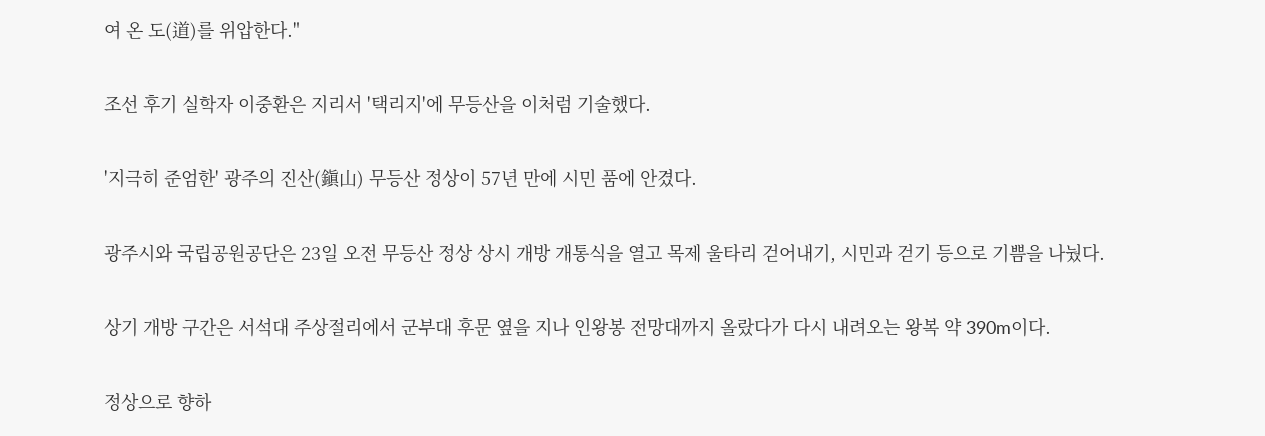여 온 도(道)를 위압한다."


조선 후기 실학자 이중환은 지리서 '택리지'에 무등산을 이처럼 기술했다.


'지극히 준엄한' 광주의 진산(鎭山) 무등산 정상이 57년 만에 시민 품에 안겼다.


광주시와 국립공원공단은 23일 오전 무등산 정상 상시 개방 개통식을 열고 목제 울타리 걷어내기, 시민과 걷기 등으로 기쁨을 나눴다.


상기 개방 구간은 서석대 주상절리에서 군부대 후문 옆을 지나 인왕봉 전망대까지 올랐다가 다시 내려오는 왕복 약 390m이다.


정상으로 향하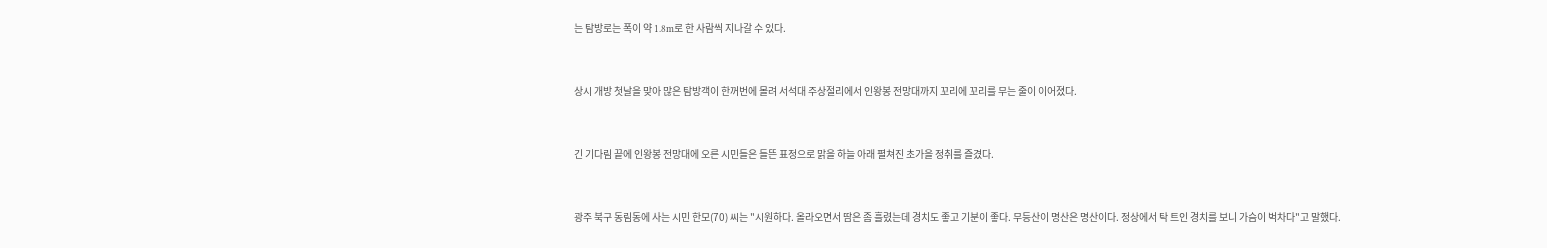는 탐방로는 폭이 약 1.8m로 한 사람씩 지나갈 수 있다.


상시 개방 첫날을 맞아 많은 탐방객이 한꺼번에 몰려 서석대 주상절리에서 인왕봉 전망대까지 꼬리에 꼬리를 무는 줄이 이어졌다.


긴 기다림 끝에 인왕봉 전망대에 오른 시민들은 들뜬 표정으로 맑을 하늘 아래 펼쳐진 초가을 정취를 즐겼다.


광주 북구 동림동에 사는 시민 한모(70) 씨는 "시원하다. 올라오면서 땀은 좀 흘렸는데 경치도 좋고 기분이 좋다. 무등산이 명산은 명산이다. 정상에서 탁 트인 경치를 보니 가슴이 벅차다"고 말했다.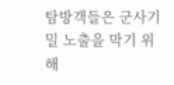탐방객들은 군사기밀 노출을 막기 위해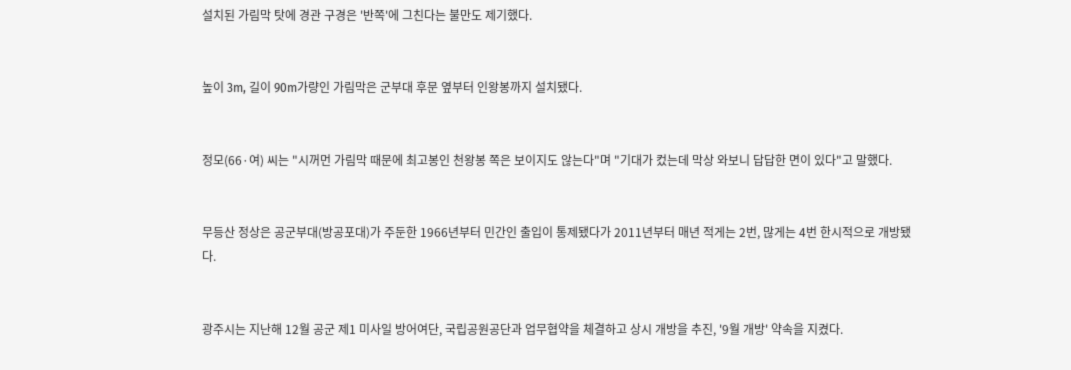설치된 가림막 탓에 경관 구경은 '반쪽'에 그친다는 불만도 제기했다.


높이 3m, 길이 90m가량인 가림막은 군부대 후문 옆부터 인왕봉까지 설치됐다.


정모(66·여) 씨는 "시꺼먼 가림막 때문에 최고봉인 천왕봉 쪽은 보이지도 않는다"며 "기대가 컸는데 막상 와보니 답답한 면이 있다"고 말했다.


무등산 정상은 공군부대(방공포대)가 주둔한 1966년부터 민간인 출입이 통제됐다가 2011년부터 매년 적게는 2번, 많게는 4번 한시적으로 개방됐다.


광주시는 지난해 12월 공군 제1 미사일 방어여단, 국립공원공단과 업무협약을 체결하고 상시 개방을 추진, '9월 개방' 약속을 지켰다.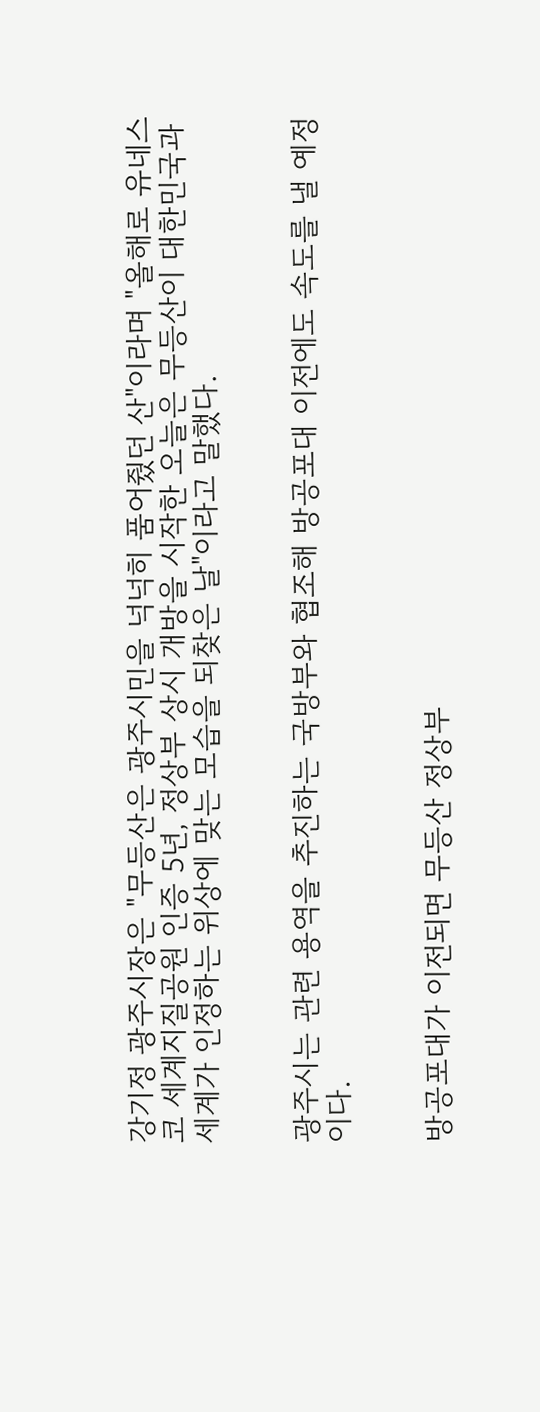강기정 광주시장은 "무등산은 광주시민을 넉넉히 품어줬던 산"이라며 "올해로 유네스코 세계지질공원 인증 5년, 정상부 상시 개방을 시작한 오늘은 무등산이 대한민국과 세계가 인정하는 위상에 맞는 모습을 되찾은 날"이라고 말했다.


광주시는 관련 용역을 추진하는 국방부와 협조해 방공포대 이전에도 속도를 낼 예정이다.


방공포대가 이전되면 무등산 정상부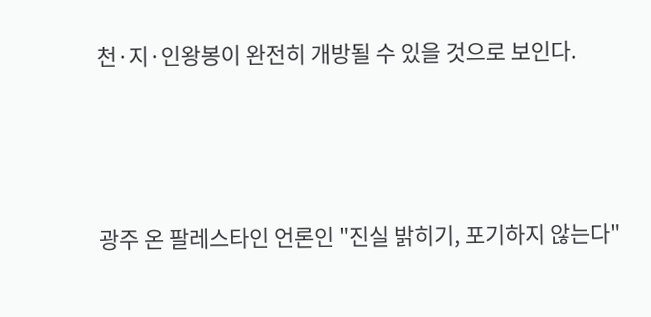천·지·인왕봉이 완전히 개방될 수 있을 것으로 보인다.





광주 온 팔레스타인 언론인 "진실 밝히기, 포기하지 않는다"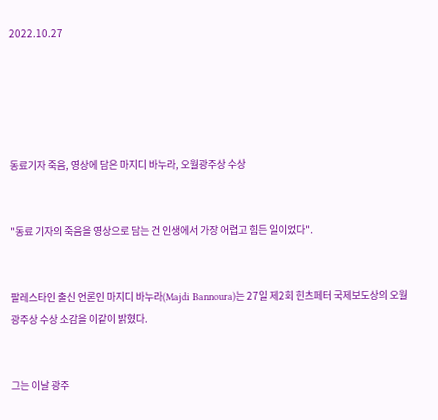2022.10.27





동료기자 죽음, 영상에 담은 마지디 바누라, 오월광주상 수상


"동료 기자의 죽음을 영상으로 담는 건 인생에서 가장 어렵고 힘든 일이었다".


팔레스타인 출신 언론인 마지디 바누라(Majdi Bannoura)는 27일 제2회 힌츠페터 국제보도상의 오월광주상 수상 소감을 이같이 밝혔다.


그는 이날 광주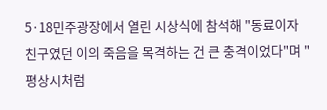5·18민주광장에서 열린 시상식에 참석해 "동료이자 친구였던 이의 죽음을 목격하는 건 큰 충격이었다"며 "평상시처럼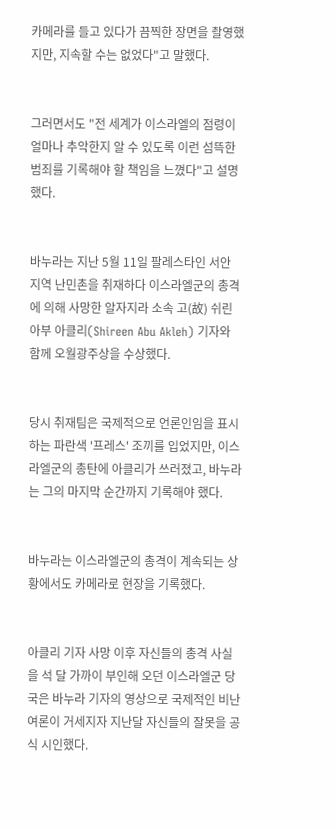카메라를 들고 있다가 끔찍한 장면을 촬영했지만, 지속할 수는 없었다"고 말했다.


그러면서도 "전 세계가 이스라엘의 점령이 얼마나 추악한지 알 수 있도록 이런 섬뜩한 범죄를 기록해야 할 책임을 느꼈다"고 설명했다.


바누라는 지난 5월 11일 팔레스타인 서안 지역 난민촌을 취재하다 이스라엘군의 총격에 의해 사망한 알자지라 소속 고(故) 쉬린 아부 아클리(Shireen Abu Akleh) 기자와 함께 오월광주상을 수상했다.


당시 취재팀은 국제적으로 언론인임을 표시하는 파란색 '프레스' 조끼를 입었지만, 이스라엘군의 총탄에 아클리가 쓰러졌고, 바누라는 그의 마지막 순간까지 기록해야 했다.


바누라는 이스라엘군의 총격이 계속되는 상황에서도 카메라로 현장을 기록했다.


아클리 기자 사망 이후 자신들의 총격 사실을 석 달 가까이 부인해 오던 이스라엘군 당국은 바누라 기자의 영상으로 국제적인 비난 여론이 거세지자 지난달 자신들의 잘못을 공식 시인했다.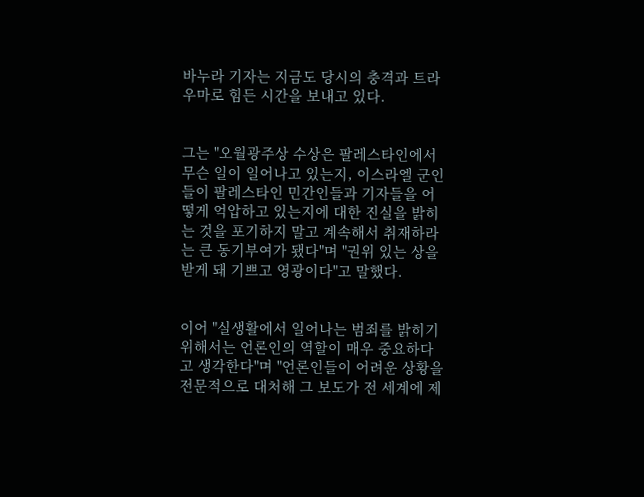바누라 기자는 지금도 당시의 충격과 트라우마로 힘든 시간을 보내고 있다.


그는 "오월광주상 수상은 팔레스타인에서 무슨 일이 일어나고 있는지, 이스라엘 군인들이 팔레스타인 민간인들과 기자들을 어떻게 억압하고 있는지에 대한 진실을 밝히는 것을 포기하지 말고 계속해서 취재하라는 큰 동기부여가 됐다"며 "권위 있는 상을 받게 돼 기쁘고 영광이다"고 말했다.


이어 "실생활에서 일어나는 범죄를 밝히기 위해서는 언론인의 역할이 매우 중요하다고 생각한다"며 "언론인들이 어려운 상황을 전문적으로 대처해 그 보도가 전 세계에 제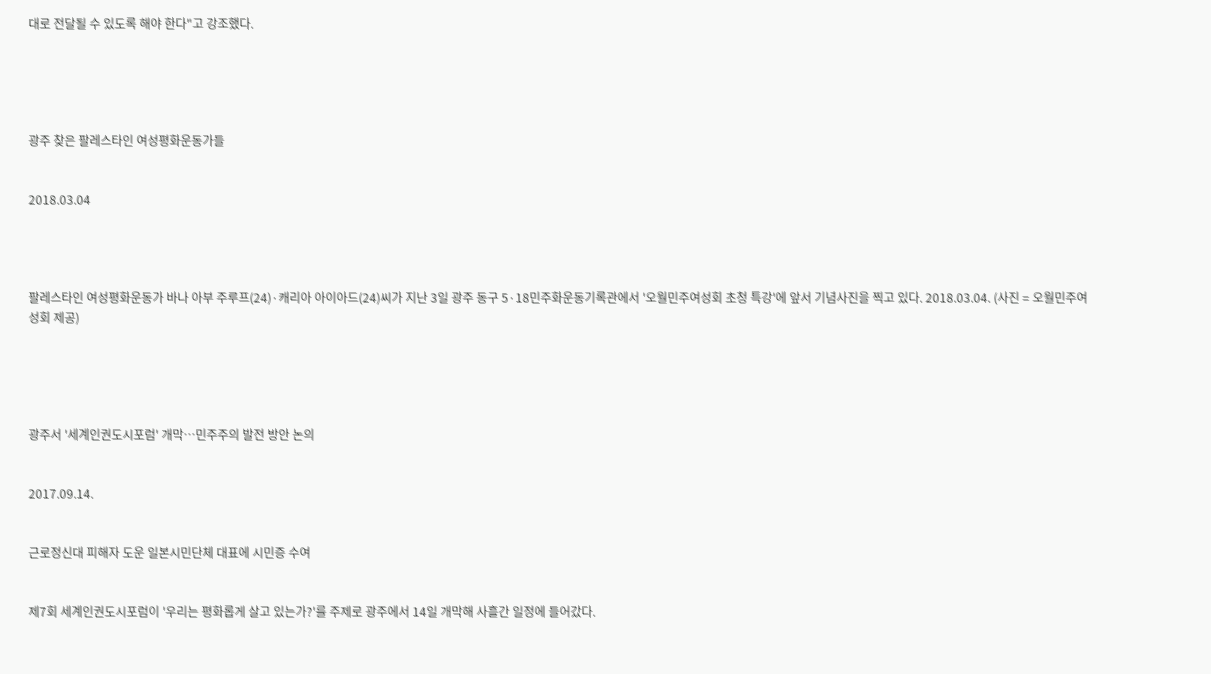대로 전달될 수 있도록 해야 한다"고 강조했다.





광주 찾은 팔레스타인 여성평화운동가들


2018.03.04




팔레스타인 여성평화운동가 바나 아부 주루프(24)·캐리아 아이아드(24)씨가 지난 3일 광주 동구 5·18민주화운동기록관에서 '오월민주여성회 초청 특강'에 앞서 기념사진을 찍고 있다. 2018.03.04. (사진 = 오월민주여성회 제공)





광주서 '세계인권도시포럼' 개막…민주주의 발전 방안 논의


2017.09.14.


근로정신대 피해자 도운 일본시민단체 대표에 시민증 수여


제7회 세계인권도시포럼이 '우리는 평화롭게 살고 있는가?'를 주제로 광주에서 14일 개막해 사흘간 일정에 들어갔다.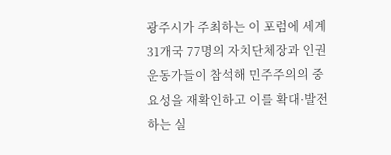광주시가 주최하는 이 포럼에 세계 31개국 77명의 자치단체장과 인권운동가들이 참석해 민주주의의 중요성을 재확인하고 이를 확대·발전하는 실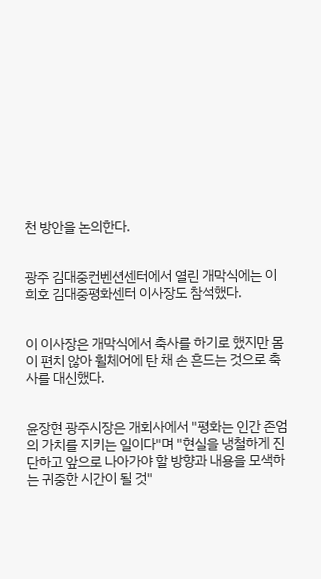천 방안을 논의한다.


광주 김대중컨벤션센터에서 열린 개막식에는 이희호 김대중평화센터 이사장도 참석했다.


이 이사장은 개막식에서 축사를 하기로 했지만 몸이 편치 않아 휠체어에 탄 채 손 흔드는 것으로 축사를 대신했다.


윤장현 광주시장은 개회사에서 "평화는 인간 존엄의 가치를 지키는 일이다"며 "현실을 냉철하게 진단하고 앞으로 나아가야 할 방향과 내용을 모색하는 귀중한 시간이 될 것"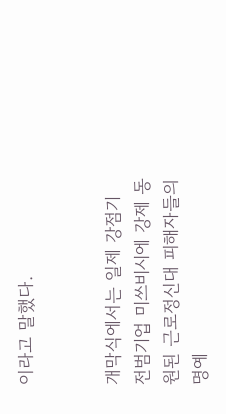이라고 말했다.


개막식에서는 일제 강점기 전범기업 미쓰비시에 강제 동원된 근로정신대 피해자들의 명예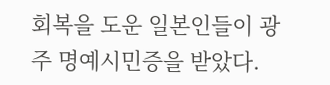회복을 도운 일본인들이 광주 명예시민증을 받았다.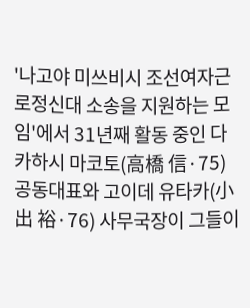'나고야 미쓰비시 조선여자근로정신대 소송을 지원하는 모임'에서 31년째 활동 중인 다카하시 마코토(高橋 信·75) 공동대표와 고이데 유타카(小出 裕·76) 사무국장이 그들이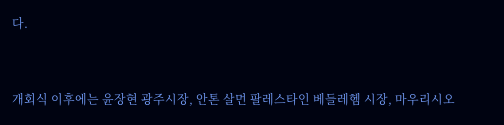다.


개회식 이후에는 윤장현 광주시장, 안톤 살먼 팔레스타인 베들레헴 시장, 마우리시오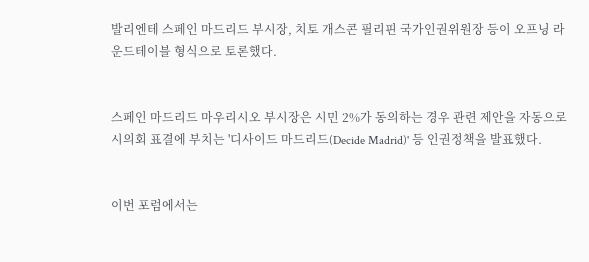발리엔테 스페인 마드리드 부시장, 치토 개스콘 필리핀 국가인권위원장 등이 오프닝 라운드테이블 형식으로 토론했다.


스페인 마드리드 마우리시오 부시장은 시민 2%가 동의하는 경우 관련 제안을 자동으로 시의회 표결에 부치는 '디사이드 마드리드(Decide Madrid)' 등 인권정책을 발표했다.


이번 포럼에서는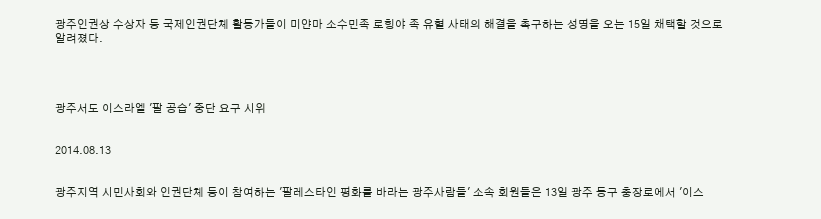광주인권상 수상자 등 국제인권단체 활동가들이 미얀마 소수민족 로힝야 족 유혈 사태의 해결을 촉구하는 성명을 오는 15일 채택할 것으로 알려졌다.




광주서도 이스라엘 '팔 공습' 중단 요구 시위


2014.08.13


광주지역 시민사회와 인권단체 등이 참여하는 '팔레스타인 평화를 바라는 광주사람들' 소속 회원들은 13일 광주 동구 충장로에서 '이스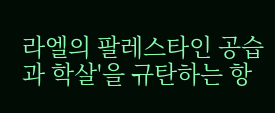라엘의 팔레스타인 공습과 학살'을 규탄하는 항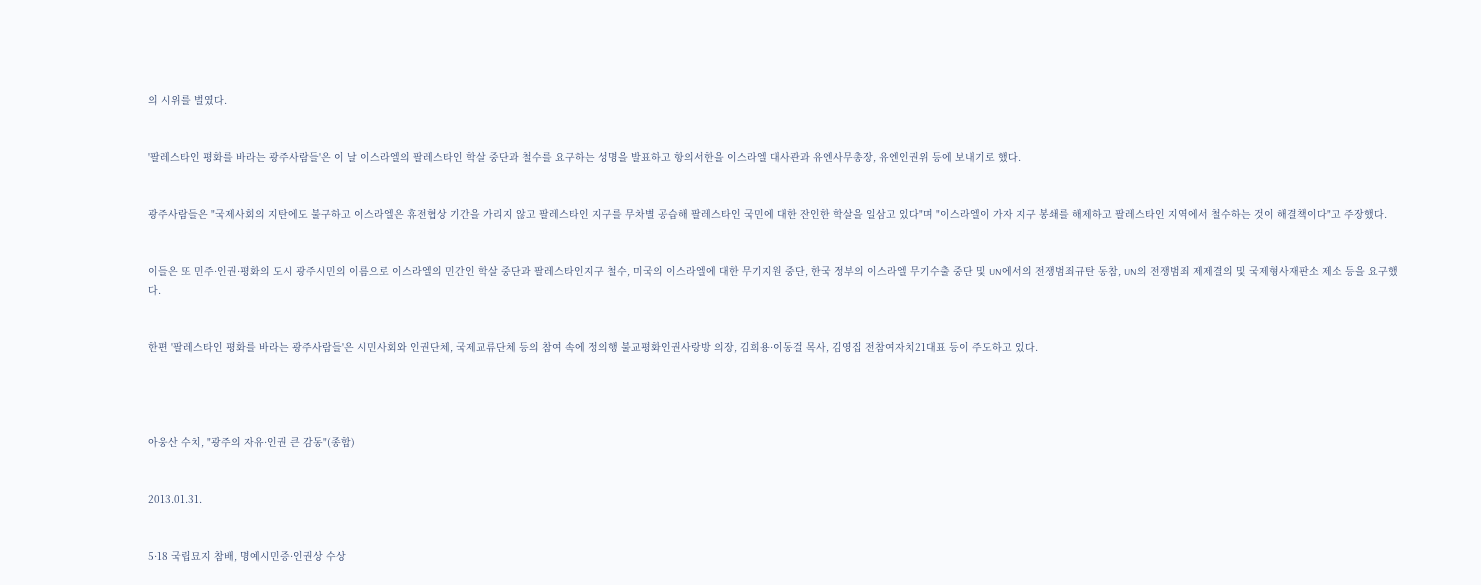의 시위를 벌였다.


'팔레스타인 평화를 바라는 광주사람들'은 이 날 이스라엘의 팔레스타인 학살 중단과 철수를 요구하는 성명을 발표하고 항의서한을 이스라엘 대사관과 유엔사무총장, 유엔인권위 등에 보내기로 했다.


광주사람들은 "국제사회의 지탄에도 불구하고 이스라엘은 휴전협상 기간을 가리지 않고 팔레스타인 지구를 무차별 공습해 팔레스타인 국민에 대한 잔인한 학살을 일삼고 있다"며 "이스라엘이 가자 지구 봉쇄를 해제하고 팔레스타인 지역에서 철수하는 것이 해결책이다"고 주장했다.


이들은 또 민주·인권·평화의 도시 광주시민의 이름으로 이스라엘의 민간인 학살 중단과 팔레스타인지구 철수, 미국의 이스라엘에 대한 무기지원 중단, 한국 정부의 이스라엘 무기수출 중단 및 UN에서의 전쟁범죄규탄 동참, UN의 전쟁범죄 제제결의 및 국제형사재판소 제소 등을 요구했다.


한편 '팔레스타인 평화를 바라는 광주사람들'은 시민사회와 인권단체, 국제교류단체 등의 참여 속에 정의행 불교평화인권사랑방 의장, 김희용·이동걸 목사, 김영집 전참여자치21대표 등이 주도하고 있다.




아웅산 수치, "광주의 자유·인권 큰 감동"(종합)


2013.01.31.


5·18 국립묘지 참배, 명예시민증·인권상 수상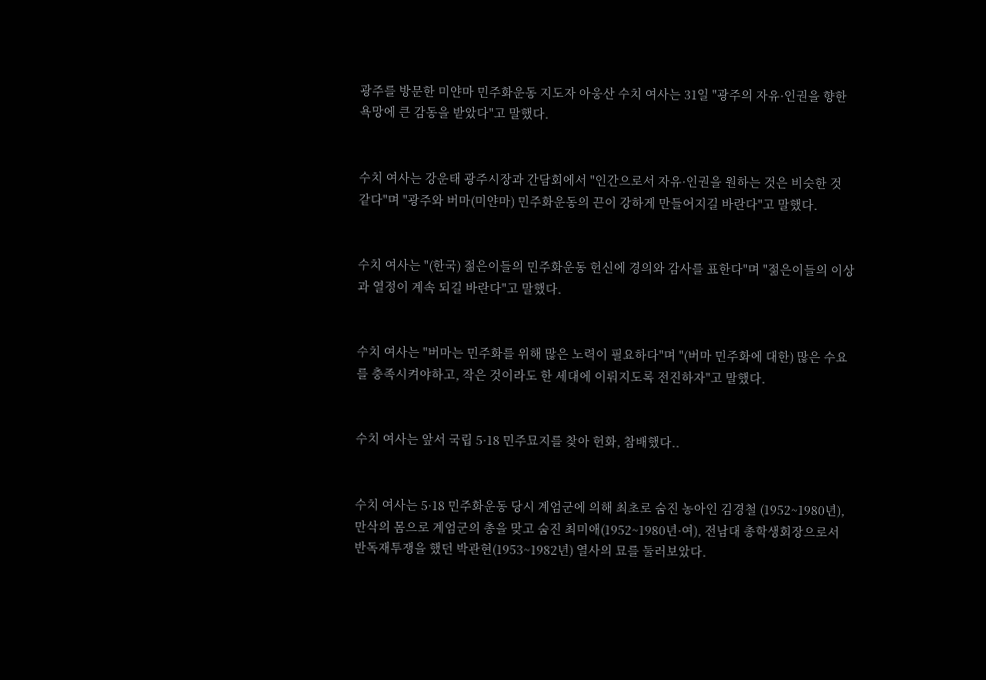광주를 방문한 미얀마 민주화운동 지도자 아웅산 수치 여사는 31일 "광주의 자유·인권을 향한 욕망에 큰 감동을 받았다"고 말했다.


수치 여사는 강운태 광주시장과 간담회에서 "인간으로서 자유·인권을 원하는 것은 비슷한 것 같다"며 "광주와 버마(미얀마) 민주화운동의 끈이 강하게 만들어지길 바란다"고 말했다.


수치 여사는 "(한국) 젊은이들의 민주화운동 헌신에 경의와 감사를 표한다"며 "젊은이들의 이상과 열정이 계속 되길 바란다"고 말했다.


수치 여사는 "버마는 민주화를 위해 많은 노력이 필요하다"며 "(버마 민주화에 대한) 많은 수요를 충족시켜야하고, 작은 것이라도 한 세대에 이뤄지도록 전진하자"고 말했다.


수치 여사는 앞서 국립 5·18 민주묘지를 찾아 헌화, 참배했다..


수치 여사는 5·18 민주화운동 당시 계엄군에 의해 최초로 숨진 농아인 김경철 (1952~1980년), 만삭의 몸으로 계엄군의 총을 맞고 숨진 최미애(1952~1980년·여), 전남대 총학생회장으로서 반독재투쟁을 했던 박관현(1953~1982년) 열사의 묘를 둘러보았다.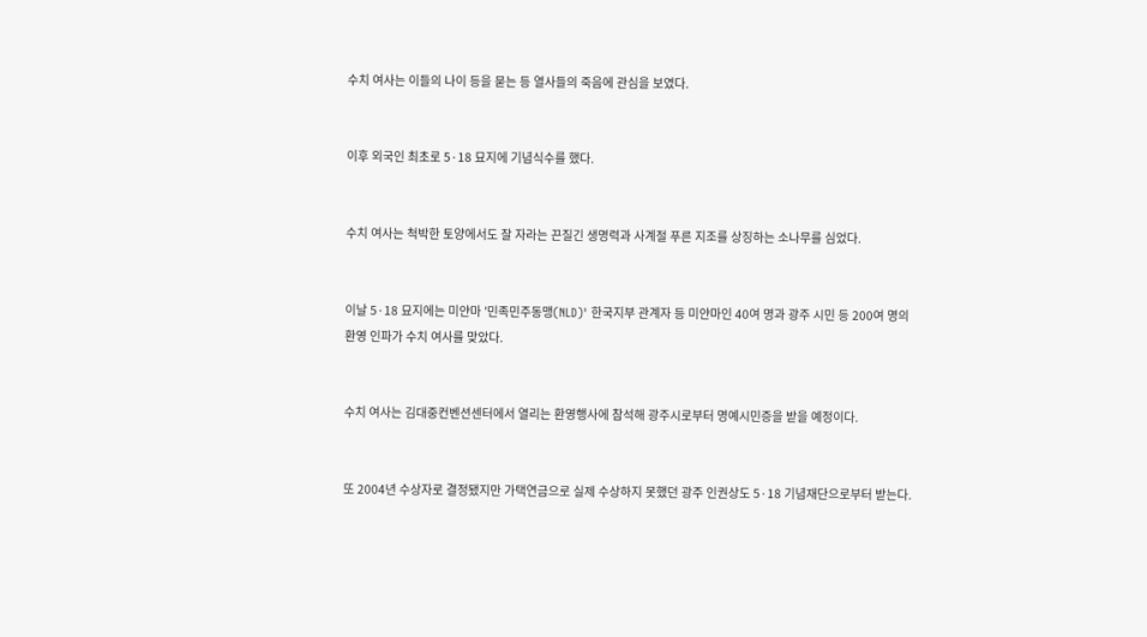수치 여사는 이들의 나이 등을 묻는 등 열사들의 죽음에 관심을 보였다.


이후 외국인 최초로 5·18 묘지에 기념식수를 했다.


수치 여사는 척박한 토양에서도 잘 자라는 끈질긴 생명력과 사계절 푸른 지조를 상징하는 소나무를 심었다.


이날 5·18 묘지에는 미얀마 '민족민주동맹(NLD)' 한국지부 관계자 등 미얀마인 40여 명과 광주 시민 등 200여 명의 환영 인파가 수치 여사를 맞았다.


수치 여사는 김대중컨벤션센터에서 열리는 환영행사에 참석해 광주시로부터 명예시민증을 받을 예정이다.


또 2004년 수상자로 결정됐지만 가택연금으로 실제 수상하지 못했던 광주 인권상도 5·18 기념재단으로부터 받는다.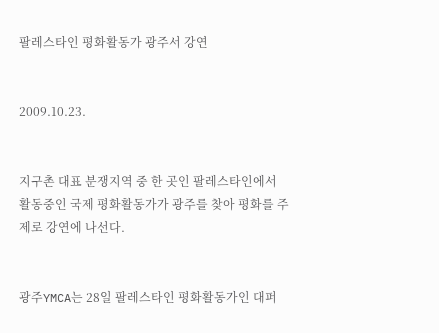팔레스타인 평화활동가 광주서 강연


2009.10.23.


지구촌 대표 분쟁지역 중 한 곳인 팔레스타인에서 활동중인 국제 평화활동가가 광주를 찾아 평화를 주제로 강연에 나선다.


광주YMCA는 28일 팔레스타인 평화활동가인 대퍼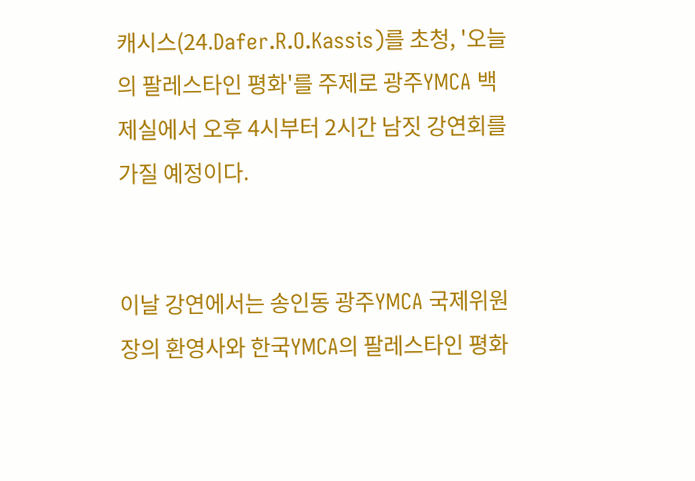캐시스(24.Dafer.R.O.Kassis)를 초청, '오늘의 팔레스타인 평화'를 주제로 광주YMCA 백제실에서 오후 4시부터 2시간 남짓 강연회를 가질 예정이다.


이날 강연에서는 송인동 광주YMCA 국제위원장의 환영사와 한국YMCA의 팔레스타인 평화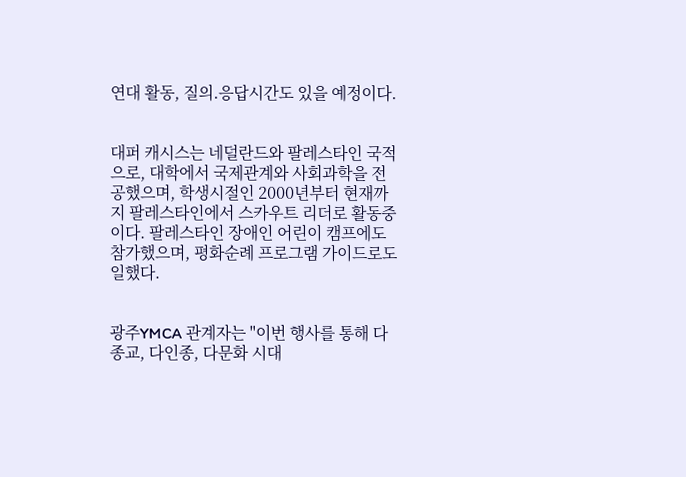연대 활동, 질의.응답시간도 있을 예정이다.


대퍼 캐시스는 네덜란드와 팔레스타인 국적으로, 대학에서 국제관계와 사회과학을 전공했으며, 학생시절인 2000년부터 현재까지 팔레스타인에서 스카우트 리더로 활동중이다. 팔레스타인 장애인 어린이 캠프에도 참가했으며, 평화순례 프로그램 가이드로도 일했다.


광주YMCA 관계자는 "이번 행사를 통해 다종교, 다인종, 다문화 시대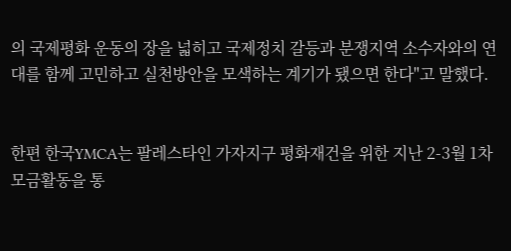의 국제평화 운동의 장을 넓히고 국제정치 갈등과 분쟁지역 소수자와의 연대를 함께 고민하고 실천방안을 모색하는 계기가 됐으면 한다"고 말했다.


한편 한국YMCA는 팔레스타인 가자지구 평화재건을 위한 지난 2-3월 1차 모금활동을 통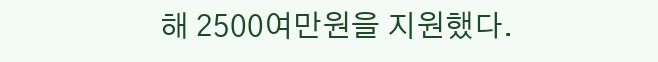해 2500여만원을 지원했다.